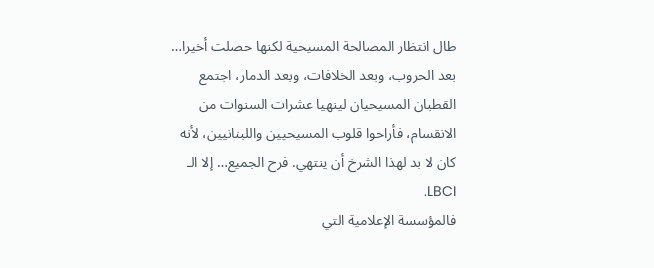طال انتظار المصالحة المسيحية لكنها حصلت أخيرا… بعد الحروب، وبعد الخلافات، وبعد الدمار، اجتمع القطبان المسيحيان لينهيا عشرات السنوات من الانقسام، فأراحوا قلوب المسيحيين واللبنانيين، لأنه كان لا بد لهذا الشرخ أن ينتهي. فرح الجميع… إلا الـ LBCI.
فالمؤسسة الإعلامية التي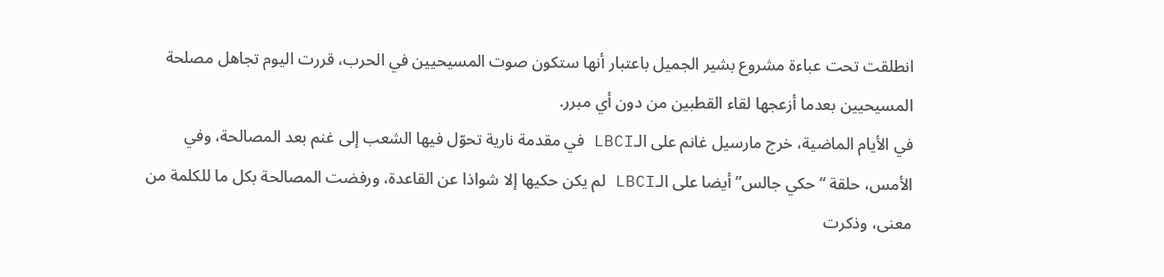انطلقت تحت عباءة مشروع بشير الجميل باعتبار أنها ستكون صوت المسيحيين في الحرب، قررت اليوم تجاهل مصلحة المسيحيين بعدما أزعجها لقاء القطبين من دون أي مبرر.
في الأيام الماضية، خرج مارسيل غانم على الـLBCI في مقدمة نارية تحوّل فيها الشعب إلى غنم بعد المصالحة، وفي الأمس، حلقة “حكي جالس” أيضا على الـLBCI لم يكن حكيها إلا شواذا عن القاعدة، ورفضت المصالحة بكل ما للكلمة من معنى، وذكرت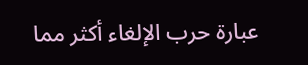عبارة حرب الإلغاء أكثر مما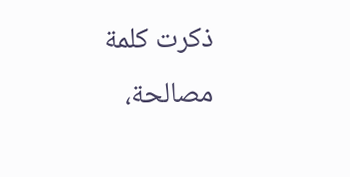ذكرت كلمة مصالحة،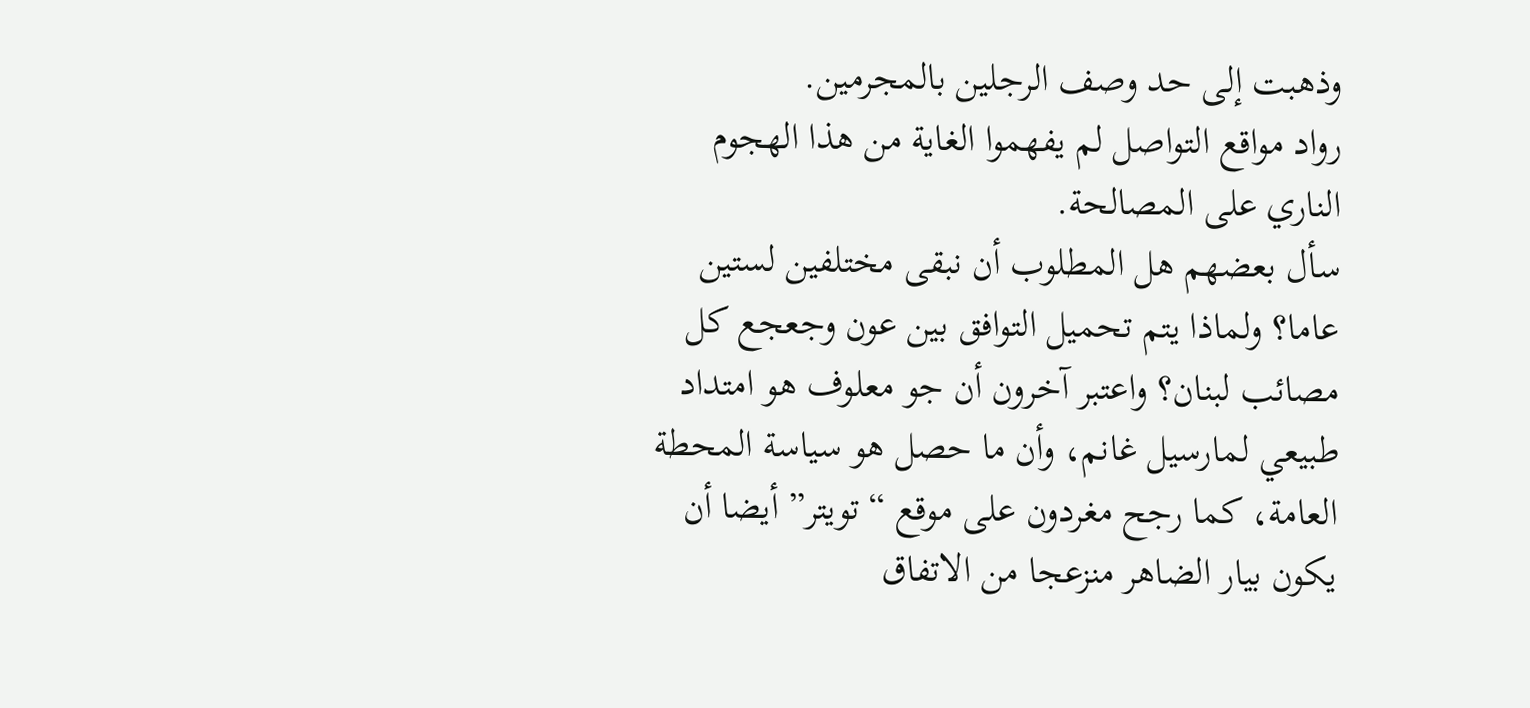وذهبت إلى حد وصف الرجلين بالمجرمين.
رواد مواقع التواصل لم يفهموا الغاية من هذا الهجوم الناري على المصالحة.
سأل بعضهم هل المطلوب أن نبقى مختلفين لستين عاما؟ ولماذا يتم تحميل التوافق بين عون وجعجع كل مصائب لبنان؟ واعتبر آخرون أن جو معلوف هو امتداد طبيعي لمارسيل غانم، وأن ما حصل هو سياسة المحطة العامة، كما رجح مغردون على موقع “تويتر” أيضا أن يكون بيار الضاهر منزعجا من الاتفاق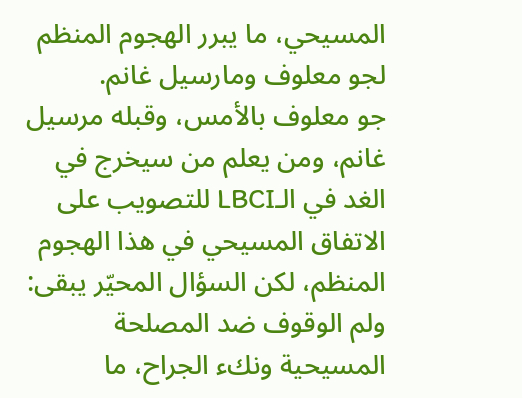المسيحي، ما يبرر الهجوم المنظم لجو معلوف ومارسيل غانم.
جو معلوف بالأمس، وقبله مرسيل غانم، ومن يعلم من سيخرج في الغد في الـLBCI للتصويب على الاتفاق المسيحي في هذا الهجوم المنظم، لكن السؤال المحيّر يبقى: ولم الوقوف ضد المصلحة المسيحية ونكء الجراح، ما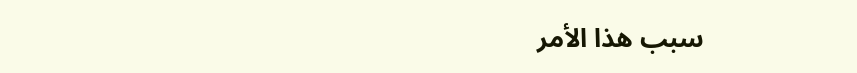سبب هذا الأمر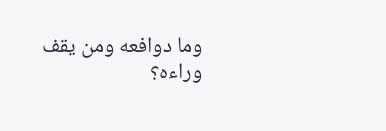وما دوافعه ومن يقف وراءه؟